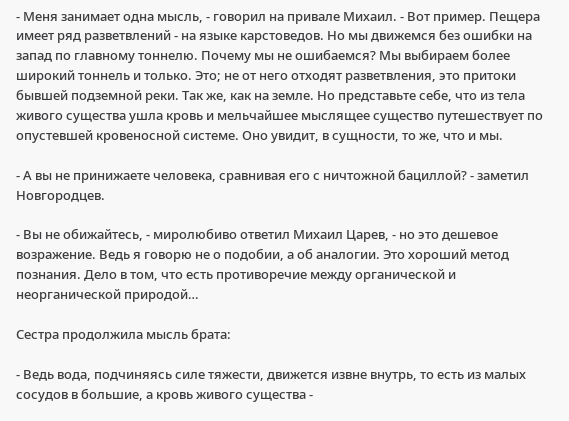- Меня занимает одна мысль, - говорил на привале Михаил. - Вот пример. Пещера имеет ряд разветвлений - на языке карстоведов. Но мы движемся без ошибки на запад по главному тоннелю. Почему мы не ошибаемся? Мы выбираем более широкий тоннель и только. Это; не от него отходят разветвления, это притоки бывшей подземной реки. Так же, как на земле. Но представьте себе, что из тела живого существа ушла кровь и мельчайшее мыслящее существо путешествует по опустевшей кровеносной системе. Оно увидит, в сущности, то же, что и мы.

- А вы не принижаете человека, сравнивая его с ничтожной бациллой? - заметил Новгородцев.

- Вы не обижайтесь, - миролюбиво ответил Михаил Царев, - но это дешевое возражение. Ведь я говорю не о подобии, а об аналогии. Это хороший метод познания. Дело в том, что есть противоречие между органической и неорганической природой…

Сестра продолжила мысль брата:

- Ведь вода, подчиняясь силе тяжести, движется извне внутрь, то есть из малых сосудов в большие, а кровь живого существа -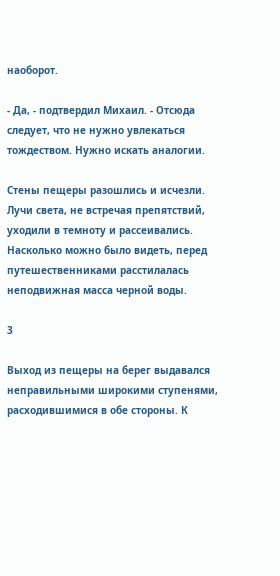наоборот.

- Да, - подтвердил Михаил. - Отсюда следует, что не нужно увлекаться тождеством. Нужно искать аналогии.

Стены пещеры разошлись и исчезли. Лучи света, не встречая препятствий, уходили в темноту и рассеивались. Насколько можно было видеть, перед путешественниками расстилалась неподвижная масса черной воды.

3

Выход из пещеры на берег выдавался неправильными широкими ступенями, расходившимися в обе стороны. К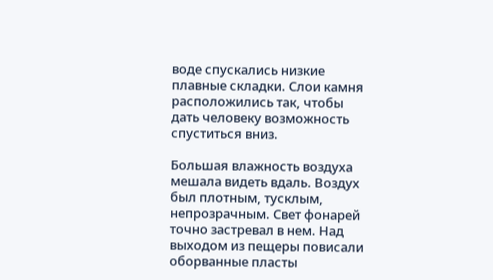воде спускались низкие плавные складки. Слои камня расположились так, чтобы дать человеку возможность спуститься вниз.

Большая влажность воздуха мешала видеть вдаль. Воздух был плотным, тусклым, непрозрачным. Свет фонарей точно застревал в нем. Над выходом из пещеры повисали оборванные пласты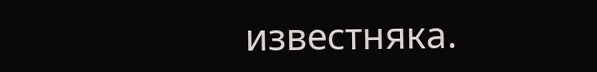известняка.